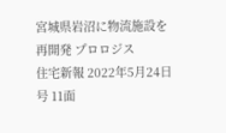宮城県岩沼に物流施設を再開発 プロロジス
住宅新報 2022年5月24日 号 11面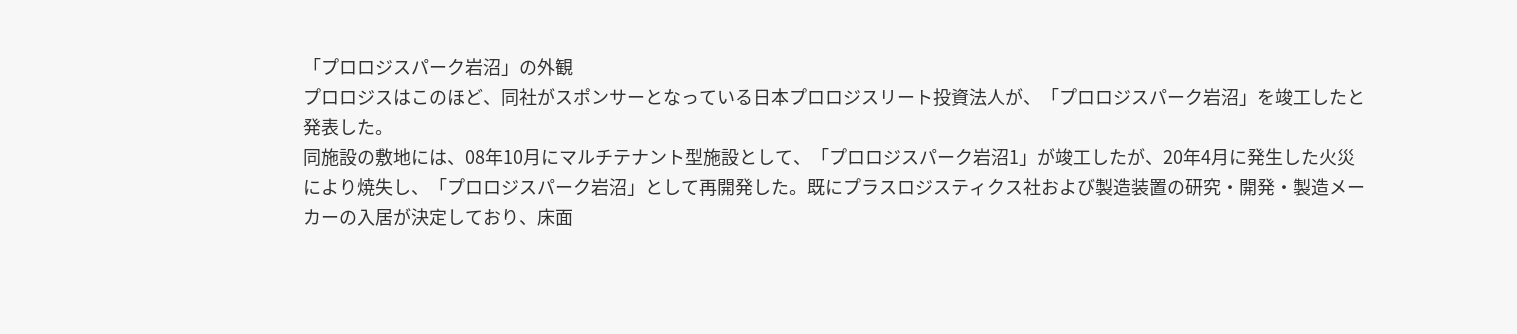「プロロジスパーク岩沼」の外観
プロロジスはこのほど、同社がスポンサーとなっている日本プロロジスリート投資法人が、「プロロジスパーク岩沼」を竣工したと発表した。
同施設の敷地には、08年10月にマルチテナント型施設として、「プロロジスパーク岩沼1」が竣工したが、20年4月に発生した火災により焼失し、「プロロジスパーク岩沼」として再開発した。既にプラスロジスティクス社および製造装置の研究・開発・製造メーカーの入居が決定しており、床面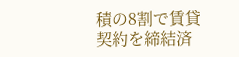積の8割で賃貸契約を締結済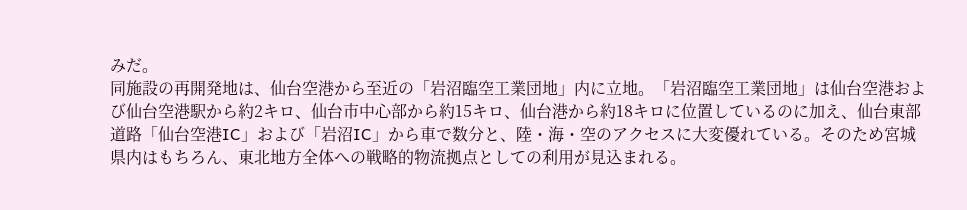みだ。
同施設の再開発地は、仙台空港から至近の「岩沼臨空工業団地」内に立地。「岩沼臨空工業団地」は仙台空港および仙台空港駅から約2キロ、仙台市中心部から約15キロ、仙台港から約18キロに位置しているのに加え、仙台東部道路「仙台空港IC」および「岩沼IC」から車で数分と、陸・海・空のアクセスに大変優れている。そのため宮城県内はもちろん、東北地方全体への戦略的物流拠点としての利用が見込まれる。